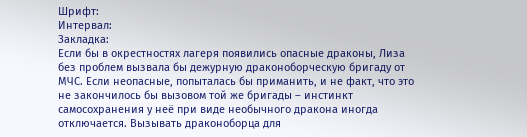Шрифт:
Интервал:
Закладка:
Если бы в окрестностях лагеря появились опасные драконы, Лиза без проблем вызвала бы дежурную драконоборческую бригаду от МЧС. Если неопасные, попыталась бы приманить, и не факт, что это не закончилось бы вызовом той же бригады – инстинкт самосохранения у неё при виде необычного дракона иногда отключается. Вызывать драконоборца для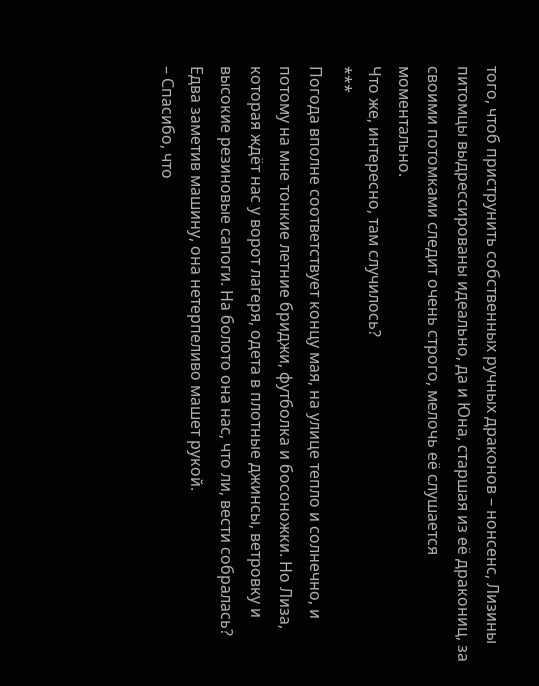того, чтоб приструнить собственных ручных драконов – нонсенс, Лизины питомцы выдрессированы идеально, да и Юна, старшая из её дракониц, за своими потомками следит очень строго, мелочь её слушается моментально.
Что же, интересно, там случилось?
***
Погода вполне соответствует концу мая, на улице тепло и солнечно, и потому на мне тонкие летние бриджи, футболка и босоножки. Но Лиза, которая ждёт нас у ворот лагеря, одета в плотные джинсы, ветровку и высокие резиновые сапоги. На болото она нас, что ли, вести собралась?
Едва заметив машину, она нетерпеливо машет рукой.
– Спасибо, что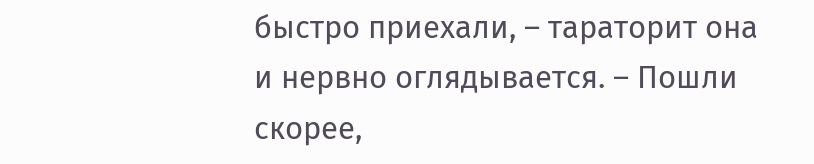быстро приехали, – тараторит она и нервно оглядывается. – Пошли скорее,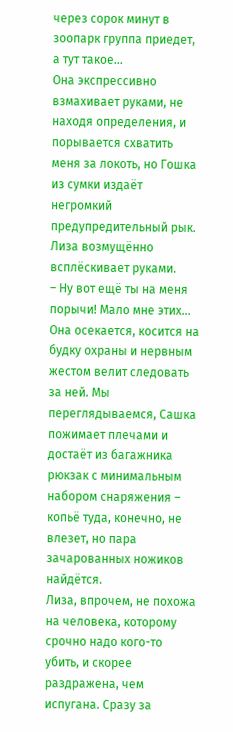через сорок минут в зоопарк группа приедет, а тут такое…
Она экспрессивно взмахивает руками, не находя определения, и порывается схватить меня за локоть, но Гошка из сумки издаёт негромкий предупредительный рык.
Лиза возмущённо всплёскивает руками.
– Ну вот ещё ты на меня порычи! Мало мне этих…
Она осекается, косится на будку охраны и нервным жестом велит следовать за ней. Мы переглядываемся, Сашка пожимает плечами и достаёт из багажника рюкзак с минимальным набором снаряжения – копьё туда, конечно, не влезет, но пара зачарованных ножиков найдётся.
Лиза, впрочем, не похожа на человека, которому срочно надо кого-то убить, и скорее раздражена, чем испугана. Сразу за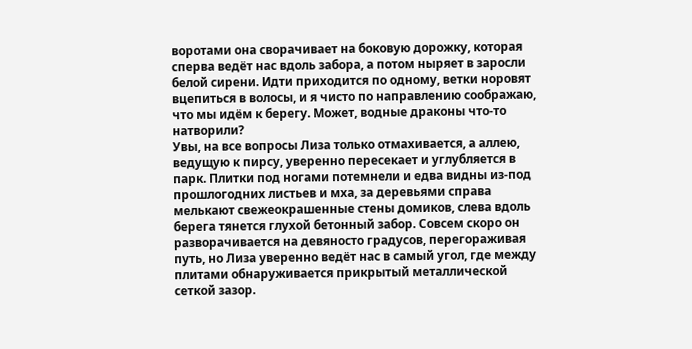воротами она сворачивает на боковую дорожку, которая сперва ведёт нас вдоль забора, а потом ныряет в заросли белой сирени. Идти приходится по одному, ветки норовят вцепиться в волосы, и я чисто по направлению соображаю, что мы идём к берегу. Может, водные драконы что-то натворили?
Увы, на все вопросы Лиза только отмахивается, а аллею, ведущую к пирсу, уверенно пересекает и углубляется в парк. Плитки под ногами потемнели и едва видны из-под прошлогодних листьев и мха, за деревьями справа мелькают свежеокрашенные стены домиков, слева вдоль берега тянется глухой бетонный забор. Совсем скоро он разворачивается на девяносто градусов, перегораживая путь, но Лиза уверенно ведёт нас в самый угол, где между плитами обнаруживается прикрытый металлической сеткой зазор.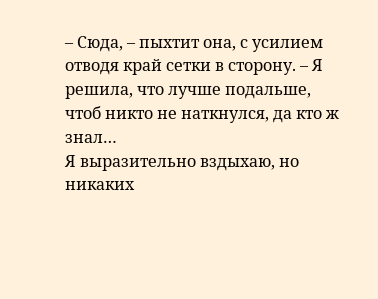– Сюда, – пыхтит она, с усилием отводя край сетки в сторону. – Я решила, что лучше подальше, чтоб никто не наткнулся, да кто ж знал…
Я выразительно вздыхаю, но никаких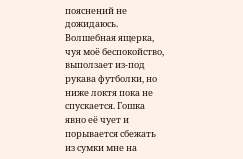пояснений не дожидаюсь. Волшебная ящерка, чуя моё беспокойство, выползает из-под рукава футболки, но ниже локтя пока не спускается. Гошка явно её чует и порывается сбежать из сумки мне на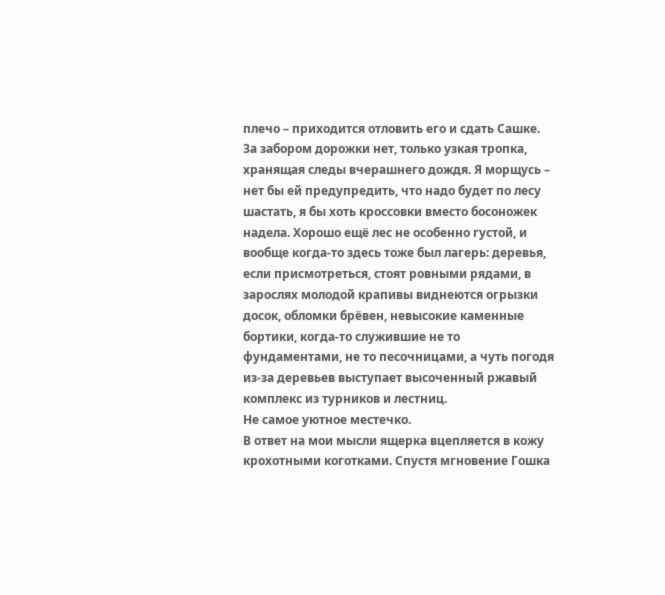плечо – приходится отловить его и сдать Сашке.
За забором дорожки нет, только узкая тропка, хранящая следы вчерашнего дождя. Я морщусь – нет бы ей предупредить, что надо будет по лесу шастать, я бы хоть кроссовки вместо босоножек надела. Хорошо ещё лес не особенно густой, и вообще когда-то здесь тоже был лагерь: деревья, если присмотреться, стоят ровными рядами, в зарослях молодой крапивы виднеются огрызки досок, обломки брёвен, невысокие каменные бортики, когда-то служившие не то фундаментами, не то песочницами, а чуть погодя из-за деревьев выступает высоченный ржавый комплекс из турников и лестниц.
Не самое уютное местечко.
В ответ на мои мысли ящерка вцепляется в кожу крохотными коготками. Спустя мгновение Гошка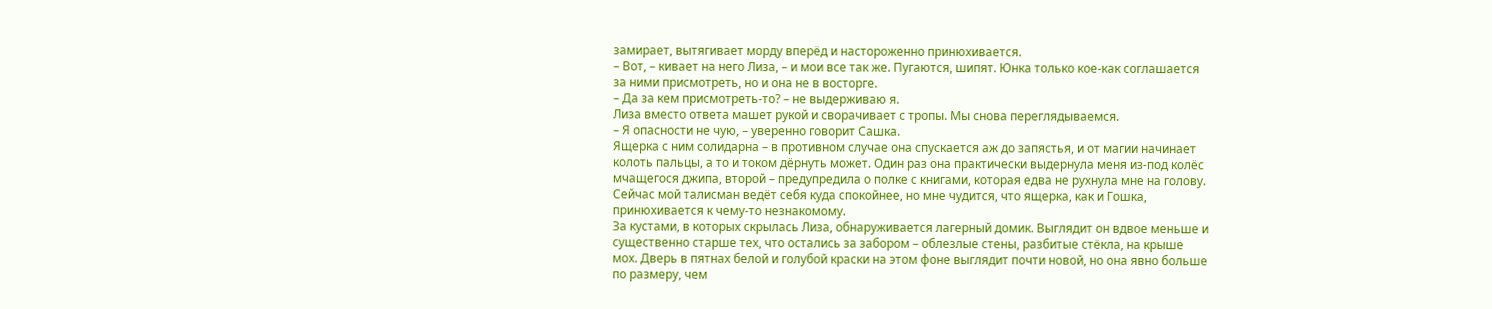замирает, вытягивает морду вперёд и настороженно принюхивается.
– Вот, – кивает на него Лиза, – и мои все так же. Пугаются, шипят. Юнка только кое-как соглашается за ними присмотреть, но и она не в восторге.
– Да за кем присмотреть-то? – не выдерживаю я.
Лиза вместо ответа машет рукой и сворачивает с тропы. Мы снова переглядываемся.
– Я опасности не чую, – уверенно говорит Сашка.
Ящерка с ним солидарна – в противном случае она спускается аж до запястья, и от магии начинает колоть пальцы, а то и током дёрнуть может. Один раз она практически выдернула меня из-под колёс мчащегося джипа, второй – предупредила о полке с книгами, которая едва не рухнула мне на голову. Сейчас мой талисман ведёт себя куда спокойнее, но мне чудится, что ящерка, как и Гошка, принюхивается к чему-то незнакомому.
За кустами, в которых скрылась Лиза, обнаруживается лагерный домик. Выглядит он вдвое меньше и существенно старше тех, что остались за забором – облезлые стены, разбитые стёкла, на крыше мох. Дверь в пятнах белой и голубой краски на этом фоне выглядит почти новой, но она явно больше по размеру, чем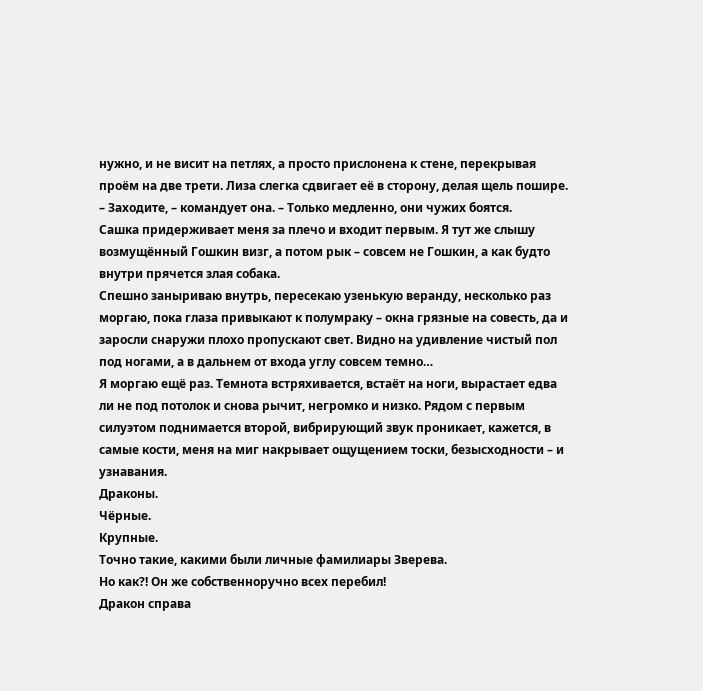нужно, и не висит на петлях, а просто прислонена к стене, перекрывая проём на две трети. Лиза слегка сдвигает её в сторону, делая щель пошире.
– Заходите, – командует она. – Только медленно, они чужих боятся.
Сашка придерживает меня за плечо и входит первым. Я тут же слышу возмущённый Гошкин визг, а потом рык – совсем не Гошкин, а как будто внутри прячется злая собака.
Спешно заныриваю внутрь, пересекаю узенькую веранду, несколько раз моргаю, пока глаза привыкают к полумраку – окна грязные на совесть, да и заросли снаружи плохо пропускают свет. Видно на удивление чистый пол под ногами, а в дальнем от входа углу совсем темно…
Я моргаю ещё раз. Темнота встряхивается, встаёт на ноги, вырастает едва ли не под потолок и снова рычит, негромко и низко. Рядом с первым силуэтом поднимается второй, вибрирующий звук проникает, кажется, в самые кости, меня на миг накрывает ощущением тоски, безысходности – и узнавания.
Драконы.
Чёрные.
Крупные.
Точно такие, какими были личные фамилиары Зверева.
Но как?! Он же собственноручно всех перебил!
Дракон справа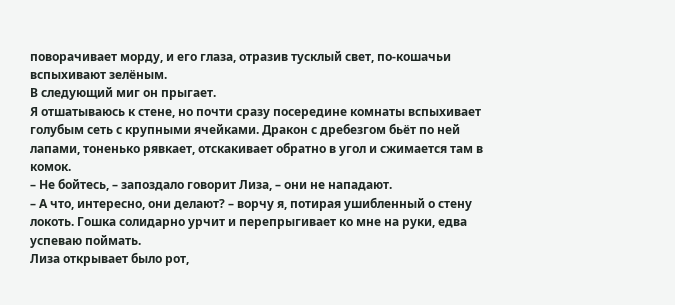поворачивает морду, и его глаза, отразив тусклый свет, по-кошачьи вспыхивают зелёным.
В следующий миг он прыгает.
Я отшатываюсь к стене, но почти сразу посередине комнаты вспыхивает голубым сеть с крупными ячейками. Дракон с дребезгом бьёт по ней лапами, тоненько рявкает, отскакивает обратно в угол и сжимается там в комок.
– Не бойтесь, – запоздало говорит Лиза, – они не нападают.
– А что, интересно, они делают? – ворчу я, потирая ушибленный о стену локоть. Гошка солидарно урчит и перепрыгивает ко мне на руки, едва успеваю поймать.
Лиза открывает было рот,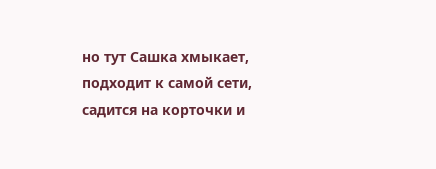но тут Сашка хмыкает, подходит к самой сети, садится на корточки и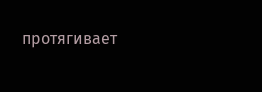протягивает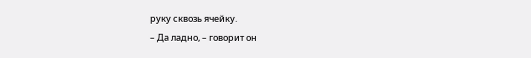руку сквозь ячейку.
– Да ладно, – говорит он